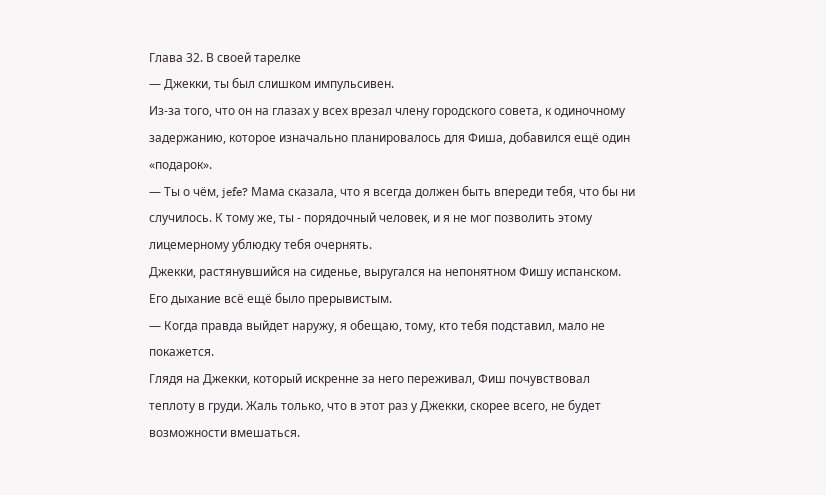Глава 32. В своей тарелке
— Джекки, ты был слишком импульсивен.
Из-за того, что он на глазах у всех врезал члену городского совета, к одиночному задержанию, которое изначально планировалось для Фиша, добавился ещё один «подарок».
— Ты о чём, jefe? Мама сказала, что я всегда должен быть впереди тебя, что бы ни случилось. К тому же, ты - порядочный человек, и я не мог позволить этому лицемерному ублюдку тебя очернять.
Джекки, растянувшийся на сиденье, выругался на непонятном Фишу испанском. Его дыхание всё ещё было прерывистым.
— Когда правда выйдет наружу, я обещаю, тому, кто тебя подставил, мало не покажется.
Глядя на Джекки, который искренне за него переживал, Фиш почувствовал теплоту в груди. Жаль только, что в этот раз у Джекки, скорее всего, не будет возможности вмешаться.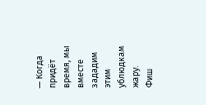— Когда придёт время, мы вместе зададим этим ублюдкам жару.
Фиш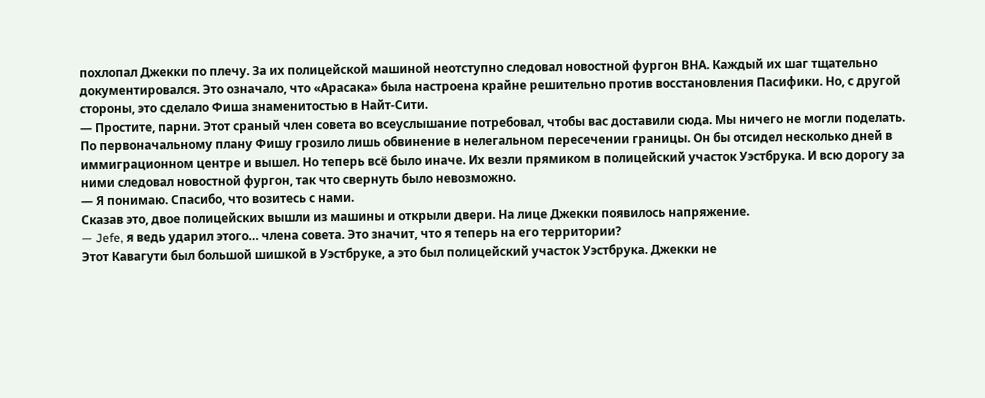похлопал Джекки по плечу. За их полицейской машиной неотступно следовал новостной фургон ВНА. Каждый их шаг тщательно документировался. Это означало, что «Арасака» была настроена крайне решительно против восстановления Пасифики. Но, с другой стороны, это сделало Фиша знаменитостью в Найт-Сити.
— Простите, парни. Этот сраный член совета во всеуслышание потребовал, чтобы вас доставили сюда. Мы ничего не могли поделать.
По первоначальному плану Фишу грозило лишь обвинение в нелегальном пересечении границы. Он бы отсидел несколько дней в иммиграционном центре и вышел. Но теперь всё было иначе. Их везли прямиком в полицейский участок Уэстбрука. И всю дорогу за ними следовал новостной фургон, так что свернуть было невозможно.
— Я понимаю. Спасибо, что возитесь с нами.
Сказав это, двое полицейских вышли из машины и открыли двери. На лице Джекки появилось напряжение.
— Jefe, я ведь ударил этого… члена совета. Это значит, что я теперь на его территории?
Этот Кавагути был большой шишкой в Уэстбруке, а это был полицейский участок Уэстбрука. Джекки не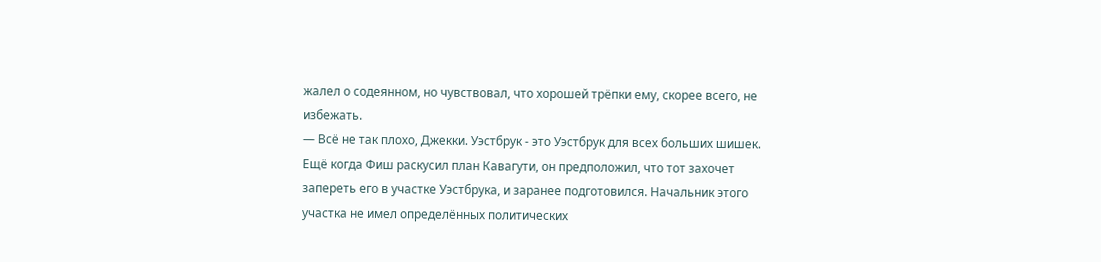жалел о содеянном, но чувствовал, что хорошей трёпки ему, скорее всего, не избежать.
— Всё не так плохо, Джекки. Уэстбрук - это Уэстбрук для всех больших шишек.
Ещё когда Фиш раскусил план Кавагути, он предположил, что тот захочет запереть его в участке Уэстбрука, и заранее подготовился. Начальник этого участка не имел определённых политических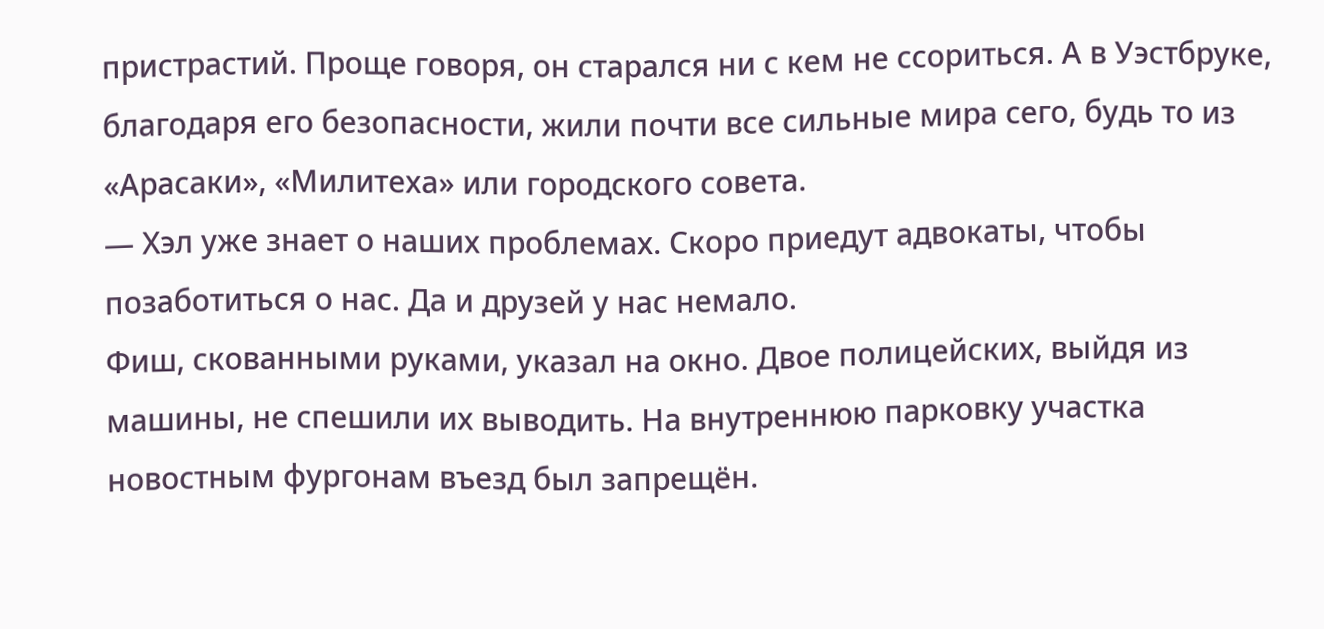пристрастий. Проще говоря, он старался ни с кем не ссориться. А в Уэстбруке, благодаря его безопасности, жили почти все сильные мира сего, будь то из «Арасаки», «Милитеха» или городского совета.
— Хэл уже знает о наших проблемах. Скоро приедут адвокаты, чтобы позаботиться о нас. Да и друзей у нас немало.
Фиш, скованными руками, указал на окно. Двое полицейских, выйдя из машины, не спешили их выводить. На внутреннюю парковку участка новостным фургонам въезд был запрещён.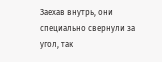Заехав внутрь, они специально свернули за угол, так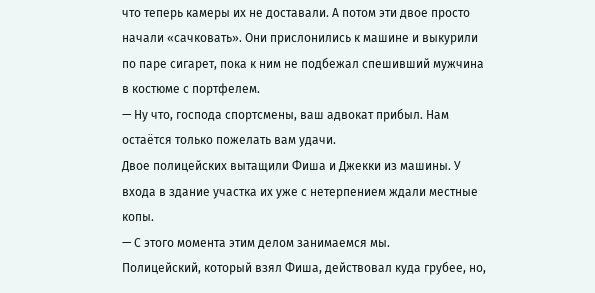что теперь камеры их не доставали. А потом эти двое просто начали «сачковать». Они прислонились к машине и выкурили по паре сигарет, пока к ним не подбежал спешивший мужчина в костюме с портфелем.
— Ну что, господа спортсмены, ваш адвокат прибыл. Нам остаётся только пожелать вам удачи.
Двое полицейских вытащили Фиша и Джекки из машины. У входа в здание участка их уже с нетерпением ждали местные копы.
— С этого момента этим делом занимаемся мы.
Полицейский, который взял Фиша, действовал куда грубее, но,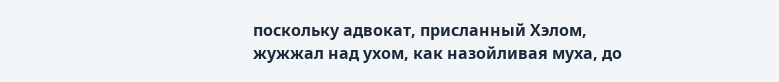поскольку адвокат, присланный Хэлом, жужжал над ухом, как назойливая муха, до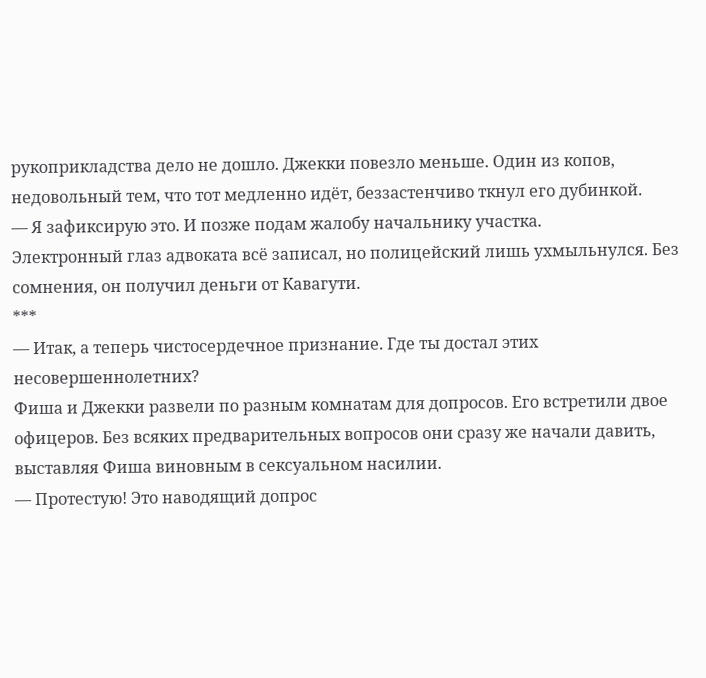рукоприкладства дело не дошло. Джекки повезло меньше. Один из копов, недовольный тем, что тот медленно идёт, беззастенчиво ткнул его дубинкой.
— Я зафиксирую это. И позже подам жалобу начальнику участка.
Электронный глаз адвоката всё записал, но полицейский лишь ухмыльнулся. Без сомнения, он получил деньги от Кавагути.
***
— Итак, а теперь чистосердечное признание. Где ты достал этих несовершеннолетних?
Фиша и Джекки развели по разным комнатам для допросов. Его встретили двое офицеров. Без всяких предварительных вопросов они сразу же начали давить, выставляя Фиша виновным в сексуальном насилии.
— Протестую! Это наводящий допрос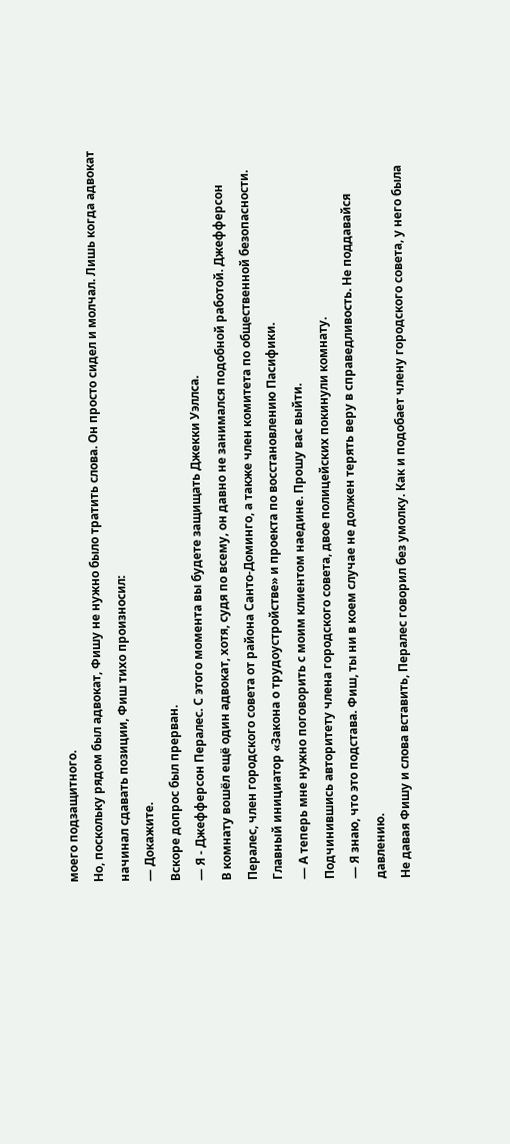моего подзащитного.
Но, поскольку рядом был адвокат, Фишу не нужно было тратить слова. Он просто сидел и молчал. Лишь когда адвокат начинал сдавать позиции, Фиш тихо произносил:
— Докажите.
Вскоре допрос был прерван.
— Я - Джефферсон Пералес. С этого момента вы будете защищать Джекки Уэллса.
В комнату вошёл ещё один адвокат, хотя, судя по всему, он давно не занимался подобной работой. Джефферсон Пералес, член городского совета от района Санто-Доминго, а также член комитета по общественной безопасности. Главный инициатор «Закона о трудоустройстве» и проекта по восстановлению Пасифики.
— А теперь мне нужно поговорить с моим клиентом наедине. Прошу вас выйти.
Подчинившись авторитету члена городского совета, двое полицейских покинули комнату.
— Я знаю, что это подстава. Фиш, ты ни в коем случае не должен терять веру в справедливость. Не поддавайся давлению.
Не давая Фишу и слова вставить, Пералес говорил без умолку. Как и подобает члену городского совета, у него была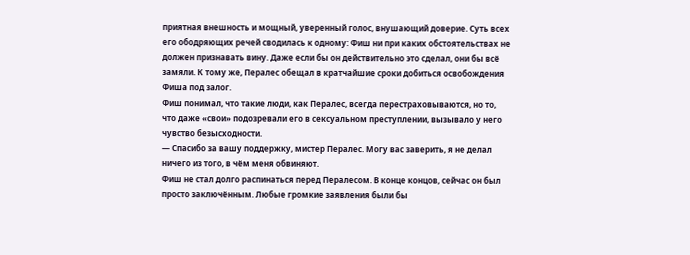приятная внешность и мощный, уверенный голос, внушающий доверие. Суть всех его ободряющих речей сводилась к одному: Фиш ни при каких обстоятельствах не должен признавать вину. Даже если бы он действительно это сделал, они бы всё замяли. К тому же, Пералес обещал в кратчайшие сроки добиться освобождения Фиша под залог.
Фиш понимал, что такие люди, как Пералес, всегда перестраховываются, но то, что даже «свои» подозревали его в сексуальном преступлении, вызывало у него чувство безысходности.
— Спасибо за вашу поддержку, мистер Пералес. Могу вас заверить, я не делал ничего из того, в чём меня обвиняют.
Фиш не стал долго распинаться перед Пералесом. В конце концов, сейчас он был просто заключённым. Любые громкие заявления были бы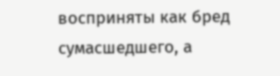восприняты как бред сумасшедшего, а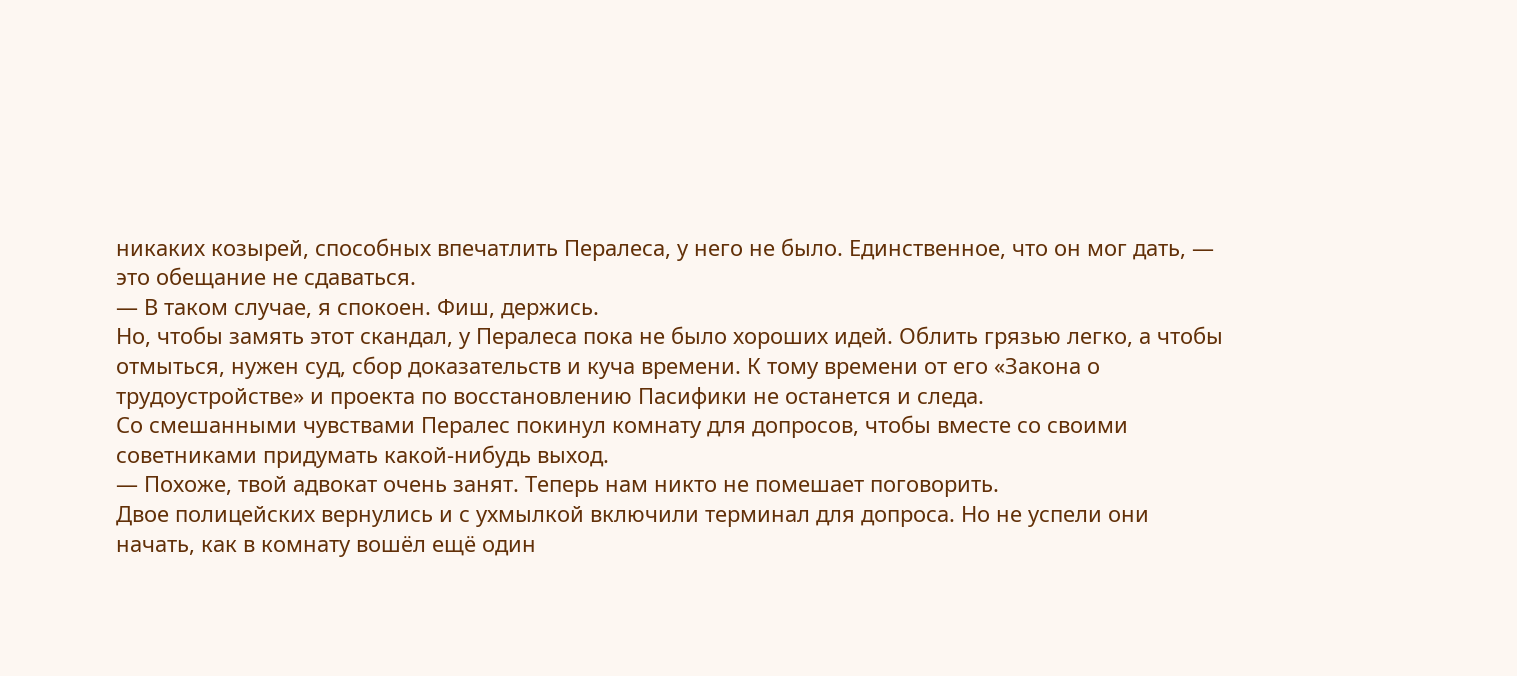никаких козырей, способных впечатлить Пералеса, у него не было. Единственное, что он мог дать, — это обещание не сдаваться.
— В таком случае, я спокоен. Фиш, держись.
Но, чтобы замять этот скандал, у Пералеса пока не было хороших идей. Облить грязью легко, а чтобы отмыться, нужен суд, сбор доказательств и куча времени. К тому времени от его «Закона о трудоустройстве» и проекта по восстановлению Пасифики не останется и следа.
Со смешанными чувствами Пералес покинул комнату для допросов, чтобы вместе со своими советниками придумать какой-нибудь выход.
— Похоже, твой адвокат очень занят. Теперь нам никто не помешает поговорить.
Двое полицейских вернулись и с ухмылкой включили терминал для допроса. Но не успели они начать, как в комнату вошёл ещё один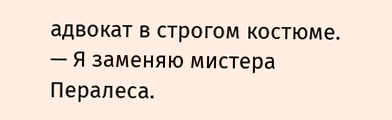адвокат в строгом костюме.
— Я заменяю мистера Пералеса.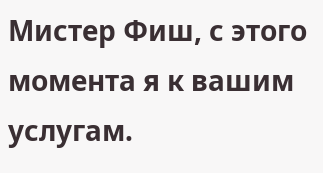Мистер Фиш, с этого момента я к вашим услугам.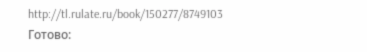http://tl.rulate.ru/book/150277/8749103
Готово: